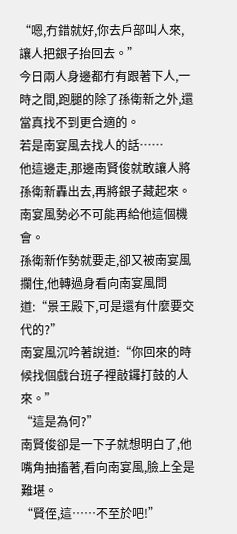“嗯,冇錯就好,你去戶部叫人來,讓人把銀子抬回去。”
今日兩人身邊都冇有跟著下人,一時之間,跑腿的除了孫衛新之外,還當真找不到更合適的。
若是南宴風去找人的話……
他這邊走,那邊南賢俊就敢讓人將孫衛新轟出去,再將銀子藏起來。
南宴風勢必不可能再給他這個機會。
孫衛新作勢就要走,卻又被南宴風攔住,他轉過身看向南宴風問道:“景王殿下,可是還有什麼要交代的?”
南宴風沉吟著說道:“你回來的時候找個戲台班子裡敲鑼打鼓的人來。”
“這是為何?”
南賢俊卻是一下子就想明白了,他嘴角抽搐著,看向南宴風,臉上全是難堪。
“賢侄,這……不至於吧!”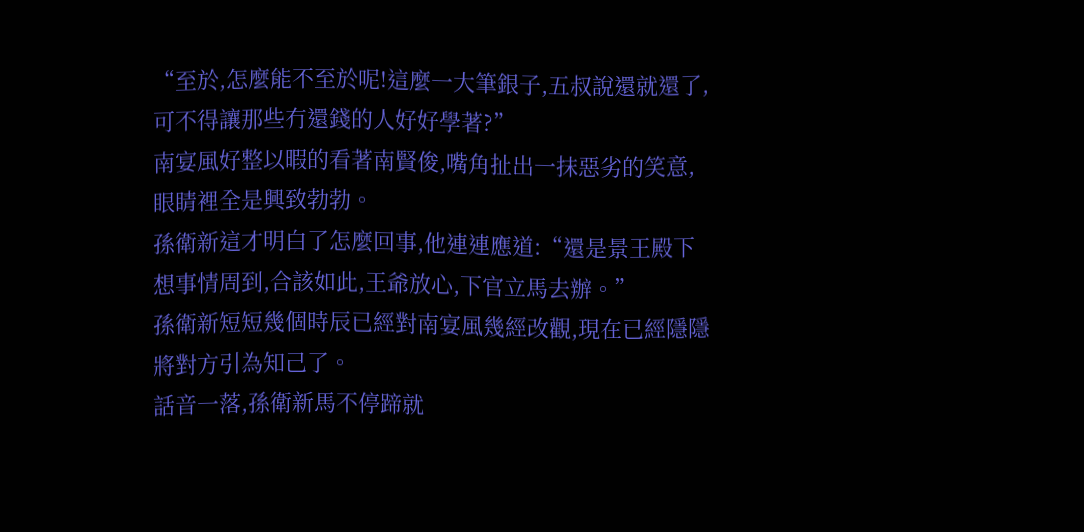“至於,怎麼能不至於呢!這麼一大筆銀子,五叔說還就還了,可不得讓那些冇還錢的人好好學著?”
南宴風好整以暇的看著南賢俊,嘴角扯出一抹惡劣的笑意,眼睛裡全是興致勃勃。
孫衛新這才明白了怎麼回事,他連連應道:“還是景王殿下想事情周到,合該如此,王爺放心,下官立馬去辦。”
孫衛新短短幾個時辰已經對南宴風幾經改觀,現在已經隱隱將對方引為知己了。
話音一落,孫衛新馬不停蹄就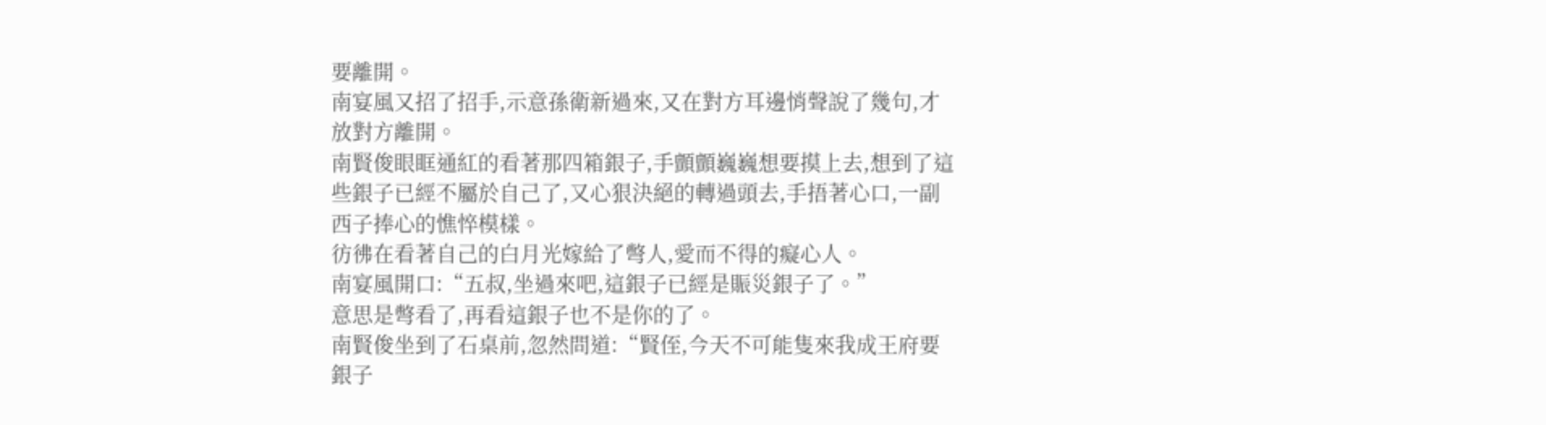要離開。
南宴風又招了招手,示意孫衛新過來,又在對方耳邊悄聲說了幾句,才放對方離開。
南賢俊眼眶通紅的看著那四箱銀子,手顫顫巍巍想要摸上去,想到了這些銀子已經不屬於自己了,又心狠決絕的轉過頭去,手捂著心口,一副西子捧心的憔悴模樣。
彷彿在看著自己的白月光嫁給了彆人,愛而不得的癡心人。
南宴風開口:“五叔,坐過來吧,這銀子已經是賑災銀子了。”
意思是彆看了,再看這銀子也不是你的了。
南賢俊坐到了石桌前,忽然問道:“賢侄,今天不可能隻來我成王府要銀子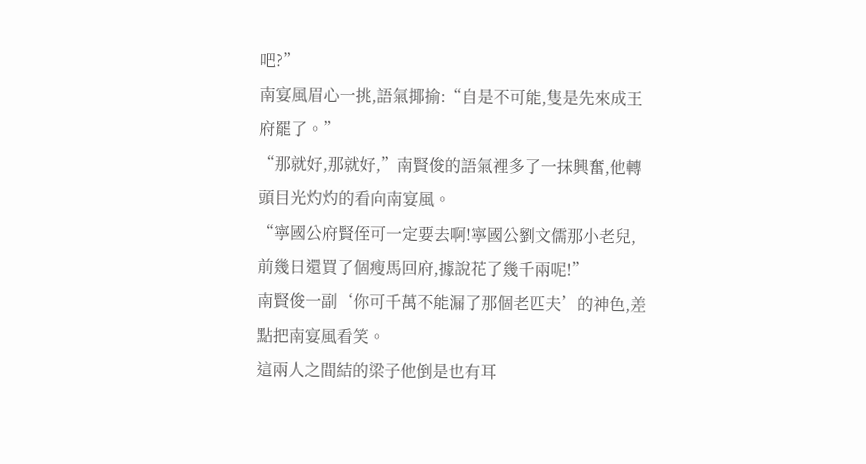吧?”
南宴風眉心一挑,語氣揶揄:“自是不可能,隻是先來成王府罷了。”
“那就好,那就好,”南賢俊的語氣裡多了一抹興奮,他轉頭目光灼灼的看向南宴風。
“寧國公府賢侄可一定要去啊!寧國公劉文儒那小老兒,前幾日還買了個瘦馬回府,據說花了幾千兩呢!”
南賢俊一副‘你可千萬不能漏了那個老匹夫’的神色,差點把南宴風看笑。
這兩人之間結的梁子他倒是也有耳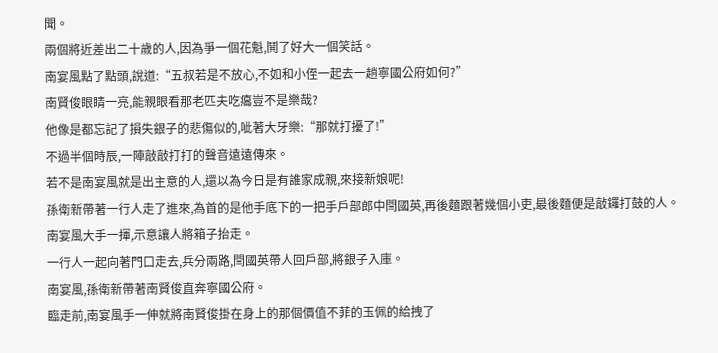聞。
兩個將近差出二十歲的人,因為爭一個花魁,鬨了好大一個笑話。
南宴風點了點頭,說道:“五叔若是不放心,不如和小侄一起去一趟寧國公府如何?”
南賢俊眼睛一亮,能親眼看那老匹夫吃癟豈不是樂哉?
他像是都忘記了損失銀子的悲傷似的,呲著大牙樂:“那就打擾了!”
不過半個時辰,一陣敲敲打打的聲音遠遠傳來。
若不是南宴風就是出主意的人,還以為今日是有誰家成親,來接新娘呢!
孫衛新帶著一行人走了進來,為首的是他手底下的一把手戶部郎中閆國英,再後麵跟著幾個小吏,最後麵便是敲鑼打鼓的人。
南宴風大手一揮,示意讓人將箱子抬走。
一行人一起向著門口走去,兵分兩路,閆國英帶人回戶部,將銀子入庫。
南宴風,孫衛新帶著南賢俊直奔寧國公府。
臨走前,南宴風手一伸就將南賢俊掛在身上的那個價值不菲的玉佩的給拽了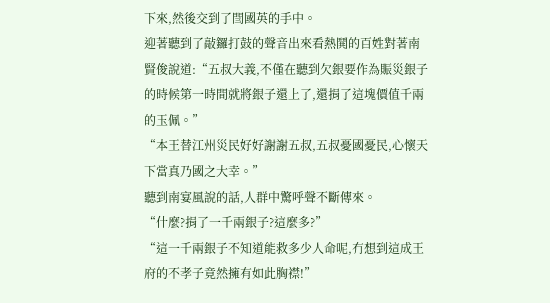下來,然後交到了閆國英的手中。
迎著聽到了敲鑼打鼓的聲音出來看熱鬨的百姓對著南賢俊說道:“五叔大義,不僅在聽到欠銀要作為賑災銀子的時候第一時間就將銀子還上了,還捐了這塊價值千兩的玉佩。”
“本王替江州災民好好謝謝五叔,五叔憂國憂民,心懷天下當真乃國之大幸。”
聽到南宴風說的話,人群中驚呼聲不斷傳來。
“什麼?捐了一千兩銀子?這麼多?”
“這一千兩銀子不知道能救多少人命呢,冇想到這成王府的不孝子竟然擁有如此胸襟!”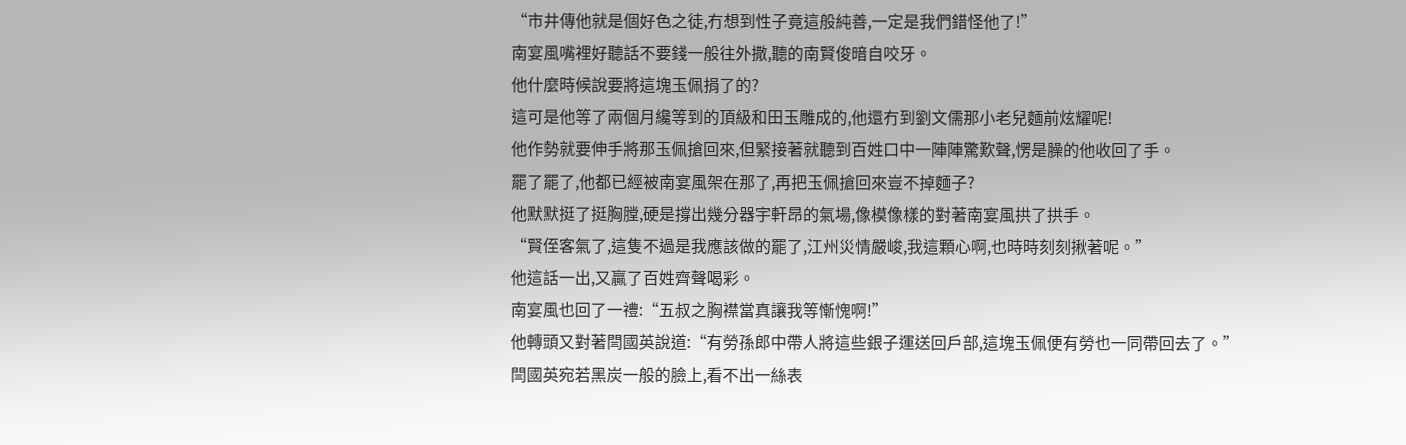“市井傳他就是個好色之徒,冇想到性子竟這般純善,一定是我們錯怪他了!”
南宴風嘴裡好聽話不要錢一般往外撒,聽的南賢俊暗自咬牙。
他什麼時候說要將這塊玉佩捐了的?
這可是他等了兩個月纔等到的頂級和田玉雕成的,他還冇到劉文儒那小老兒麵前炫耀呢!
他作勢就要伸手將那玉佩搶回來,但緊接著就聽到百姓口中一陣陣驚歎聲,愣是臊的他收回了手。
罷了罷了,他都已經被南宴風架在那了,再把玉佩搶回來豈不掉麵子?
他默默挺了挺胸膛,硬是撐出幾分器宇軒昂的氣場,像模像樣的對著南宴風拱了拱手。
“賢侄客氣了,這隻不過是我應該做的罷了,江州災情嚴峻,我這顆心啊,也時時刻刻揪著呢。”
他這話一出,又贏了百姓齊聲喝彩。
南宴風也回了一禮:“五叔之胸襟當真讓我等慚愧啊!”
他轉頭又對著閆國英說道:“有勞孫郎中帶人將這些銀子運送回戶部,這塊玉佩便有勞也一同帶回去了。”
閆國英宛若黑炭一般的臉上,看不出一絲表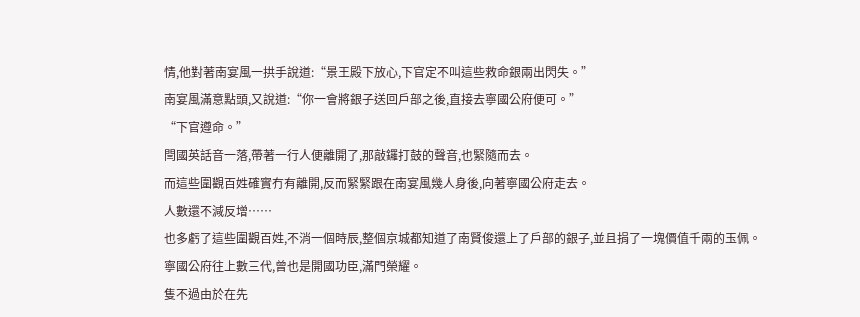情,他對著南宴風一拱手說道:“景王殿下放心,下官定不叫這些救命銀兩出閃失。”
南宴風滿意點頭,又說道:“你一會將銀子送回戶部之後,直接去寧國公府便可。”
“下官遵命。”
閆國英話音一落,帶著一行人便離開了,那敲鑼打鼓的聲音,也緊隨而去。
而這些圍觀百姓確實冇有離開,反而緊緊跟在南宴風幾人身後,向著寧國公府走去。
人數還不減反增……
也多虧了這些圍觀百姓,不消一個時辰,整個京城都知道了南賢俊還上了戶部的銀子,並且捐了一塊價值千兩的玉佩。
寧國公府往上數三代,曾也是開國功臣,滿門榮耀。
隻不過由於在先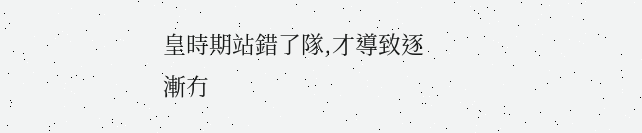皇時期站錯了隊,才導致逐漸冇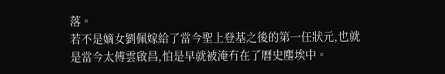落。
若不是嫡女劉佩嫁給了當今聖上登基之後的第一任狀元,也就是當今太傅雲啟昌,怕是早就被淹冇在了曆史塵埃中。